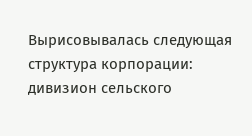Вырисовывалась следующая структура корпорации: дивизион сельского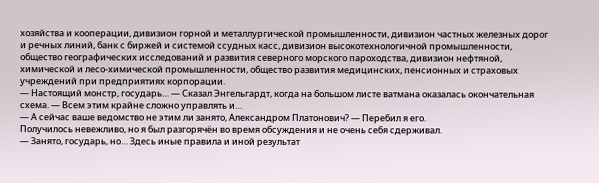хозяйства и кооперации, дивизион горной и металлургической промышленности, дивизион частных железных дорог и речных линий, банк с биржей и системой ссудных касс, дивизион высокотехнологичной промышленности, общество географических исследований и развития северного морского пароходства, дивизион нефтяной, химической и лесо-химической промышленности, общество развития медицинских, пенсионных и страховых учреждений при предприятиях корпорации.
— Настоящий монстр, государь… — Сказал Энгельгардт, когда на большом листе ватмана оказалась окончательная схема. — Всем этим крайне сложно управлять и…
— А сейчас ваше ведомство не этим ли занято, Александром Платонович? — Перебил я его.
Получилось невежливо, но я был разгорячён во время обсуждения и не очень себя сдерживал.
— Занято, государь, но… Здесь иные правила и иной результат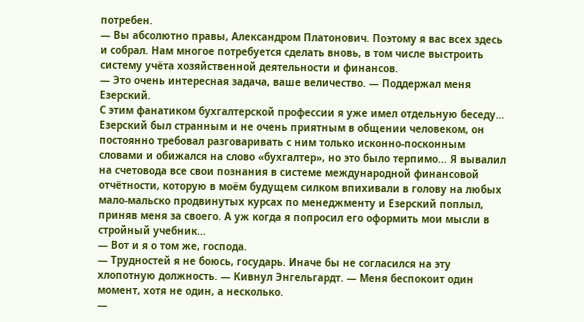потребен.
— Вы абсолютно правы, Александром Платонович. Поэтому я вас всех здесь и собрал. Нам многое потребуется сделать вновь, в том числе выстроить систему учёта хозяйственной деятельности и финансов.
— Это очень интересная задача, ваше величество. — Поддержал меня Езерский.
С этим фанатиком бухгалтерской профессии я уже имел отдельную беседу… Езерский был странным и не очень приятным в общении человеком, он постоянно требовал разговаривать с ним только исконно-посконным словами и обижался на слово «бухгалтер», но это было терпимо… Я вывалил на счетовода все свои познания в системе международной финансовой отчётности, которую в моём будущем силком впихивали в голову на любых мало-мальско продвинутых курсах по менеджменту и Езерский поплыл, приняв меня за своего. А уж когда я попросил его оформить мои мысли в стройный учебник…
— Вот и я о том же, господа.
— Трудностей я не боюсь, государь. Иначе бы не согласился на эту хлопотную должность. — Кивнул Энгельгардт. — Меня беспокоит один момент, хотя не один, а несколько.
—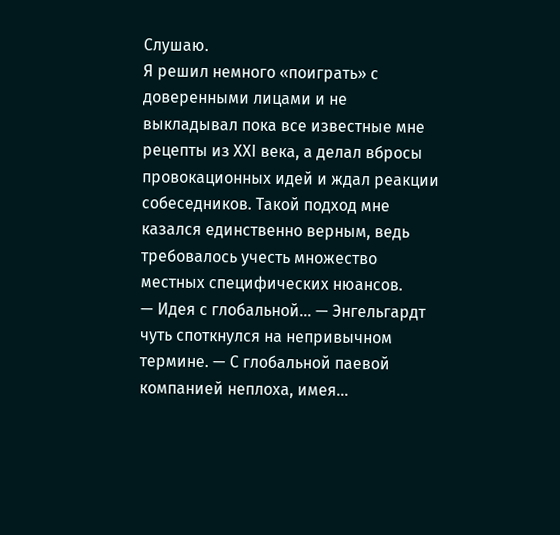Слушаю.
Я решил немного «поиграть» с доверенными лицами и не выкладывал пока все известные мне рецепты из XXI века, а делал вбросы провокационных идей и ждал реакции собеседников. Такой подход мне казался единственно верным, ведь требовалось учесть множество местных специфических нюансов.
— Идея с глобальной… — Энгельгардт чуть споткнулся на непривычном термине. — С глобальной паевой компанией неплоха, имея…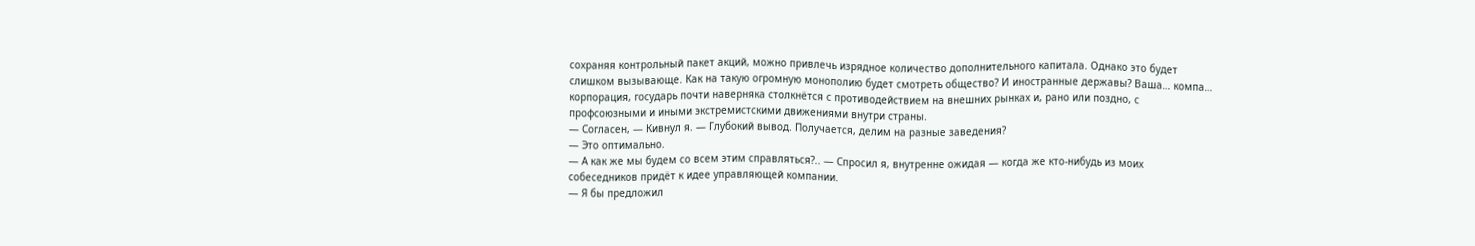сохраняя контрольный пакет акций, можно привлечь изрядное количество дополнительного капитала. Однако это будет слишком вызывающе. Как на такую огромную монополию будет смотреть общество? И иностранные державы? Ваша… компа… корпорация, государь почти наверняка столкнётся с противодействием на внешних рынках и, рано или поздно, с профсоюзными и иными экстремистскими движениями внутри страны.
— Согласен, — Кивнул я. — Глубокий вывод. Получается, делим на разные заведения?
— Это оптимально.
— А как же мы будем со всем этим справляться?.. — Спросил я, внутренне ожидая — когда же кто-нибудь из моих собеседников придёт к идее управляющей компании.
— Я бы предложил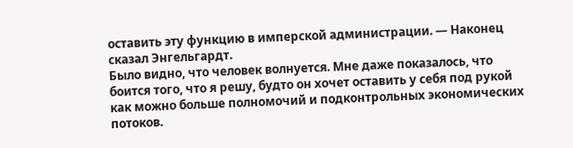оставить эту функцию в имперской администрации. — Наконец сказал Энгельгардт.
Было видно, что человек волнуется. Мне даже показалось, что боится того, что я решу, будто он хочет оставить у себя под рукой как можно больше полномочий и подконтрольных экономических потоков.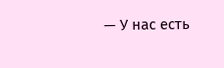— У нас есть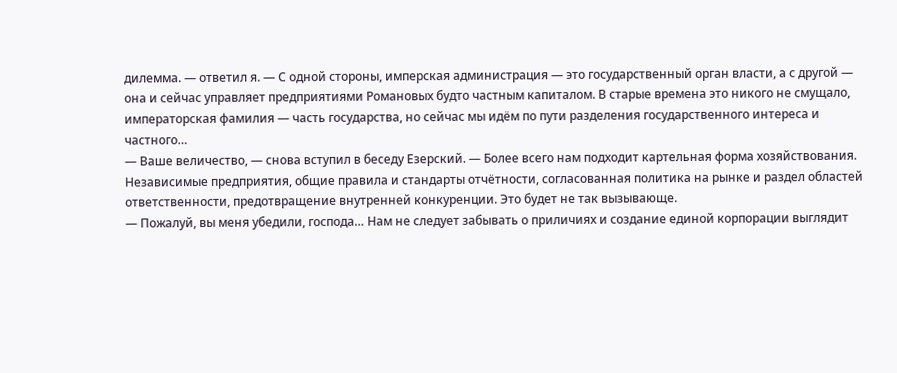дилемма. — ответил я. — С одной стороны, имперская администрация — это государственный орган власти, а с другой — она и сейчас управляет предприятиями Романовых будто частным капиталом. В старые времена это никого не смущало, императорская фамилия — часть государства, но сейчас мы идём по пути разделения государственного интереса и частного…
— Ваше величество, — снова вступил в беседу Езерский. — Более всего нам подходит картельная форма хозяйствования. Независимые предприятия, общие правила и стандарты отчётности, согласованная политика на рынке и раздел областей ответственности, предотвращение внутренней конкуренции. Это будет не так вызывающе.
— Пожалуй, вы меня убедили, господа… Нам не следует забывать о приличиях и создание единой корпорации выглядит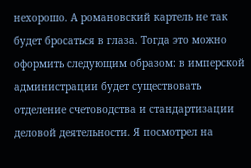нехорошо. А романовский картель не так будет бросаться в глаза. Тогда это можно оформить следующим образом: в имперской администрации будет существовать отделение счетоводства и стандартизации деловой деятельности. Я посмотрел на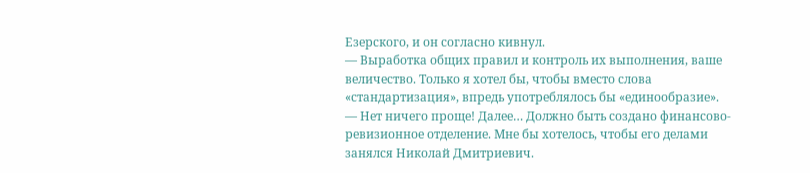Езерского, и он согласно кивнул.
— Выработка общих правил и контроль их выполнения, ваше величество. Только я хотел бы, чтобы вместо слова «стандартизация», впредь употреблялось бы «единообразие».
— Нет ничего проще! Далее… Должно быть создано финансово-ревизионное отделение. Мне бы хотелось, чтобы его делами занялся Николай Дмитриевич.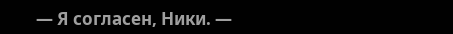— Я согласен, Ники. —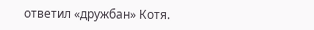ответил «дружбан» Котя.